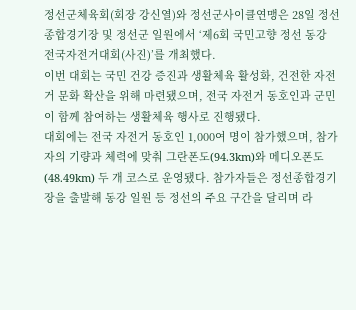정선군체육회(회장 강신열)와 정선군사이클연맹은 28일 정선종합경기장 및 정선군 일원에서 ‘제6회 국민고향 정선 동강 전국자전거대회(사진)’를 개최했다.
이번 대회는 국민 건강 증진과 생활체육 활성화, 건전한 자전거 문화 확산을 위해 마련됐으며, 전국 자전거 동호인과 군민이 함께 참여하는 생활체육 행사로 진행됐다.
대회에는 전국 자전거 동호인 1,000여 명이 참가했으며, 참가자의 기량과 체력에 맞춰 그란폰도(94.3km)와 메디오폰도(48.49km) 두 개 코스로 운영됐다. 참가자들은 정선종합경기장을 출발해 동강 일원 등 정선의 주요 구간을 달리며 라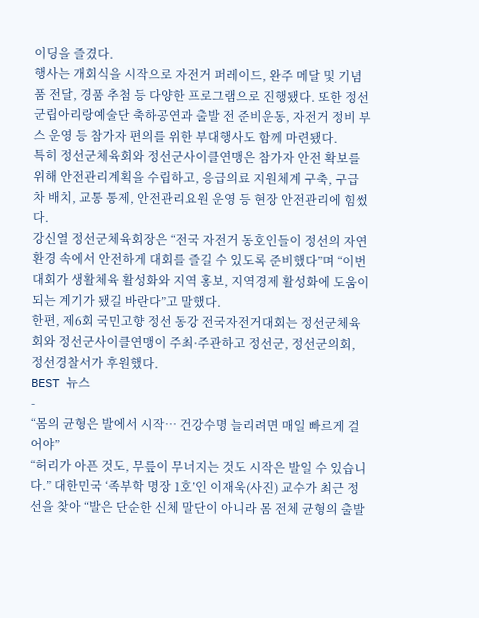이딩을 즐겼다.
행사는 개회식을 시작으로 자전거 퍼레이드, 완주 메달 및 기념품 전달, 경품 추첨 등 다양한 프로그램으로 진행됐다. 또한 정선군립아리랑예술단 축하공연과 출발 전 준비운동, 자전거 정비 부스 운영 등 참가자 편의를 위한 부대행사도 함께 마련됐다.
특히 정선군체육회와 정선군사이클연맹은 참가자 안전 확보를 위해 안전관리계획을 수립하고, 응급의료 지원체계 구축, 구급차 배치, 교통 통제, 안전관리요원 운영 등 현장 안전관리에 힘썼다.
강신열 정선군체육회장은 “전국 자전거 동호인들이 정선의 자연환경 속에서 안전하게 대회를 즐길 수 있도록 준비했다”며 “이번 대회가 생활체육 활성화와 지역 홍보, 지역경제 활성화에 도움이 되는 계기가 됐길 바란다”고 말했다.
한편, 제6회 국민고향 정선 동강 전국자전거대회는 정선군체육회와 정선군사이클연맹이 주최·주관하고 정선군, 정선군의회, 정선경찰서가 후원했다.
BEST 뉴스
-
“몸의 균형은 발에서 시작… 건강수명 늘리려면 매일 빠르게 걸어야”
“허리가 아픈 것도, 무릎이 무너지는 것도 시작은 발일 수 있습니다.” 대한민국 ‘족부학 명장 1호’인 이재욱(사진) 교수가 최근 정선을 찾아 “발은 단순한 신체 말단이 아니라 몸 전체 균형의 출발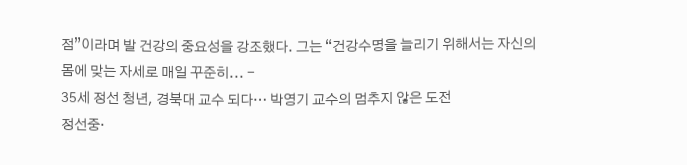점”이라며 발 건강의 중요성을 강조했다. 그는 “건강수명을 늘리기 위해서는 자신의 몸에 맞는 자세로 매일 꾸준히... -
35세 정선 청년, 경북대 교수 되다… 박영기 교수의 멈추지 않은 도전
정선중·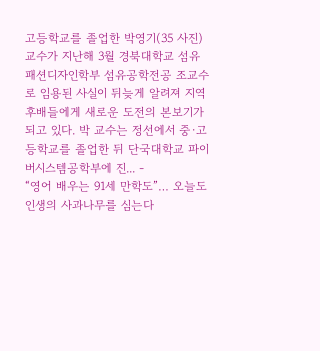고등학교를 졸업한 박영기(35 사진) 교수가 지난해 3월 경북대학교 섬유패션디자인학부 섬유공학전공 조교수로 임용된 사실이 뒤늦게 알려져 지역 후배들에게 새로운 도전의 본보기가 되고 있다. 박 교수는 정선에서 중·고등학교를 졸업한 뒤 단국대학교 파이버시스템공학부에 진... -
“영어 배우는 91세 만학도”… 오늘도 인생의 사과나무를 심는다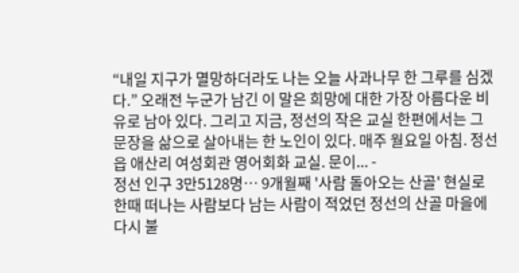“내일 지구가 멸망하더라도 나는 오늘 사과나무 한 그루를 심겠다.” 오래전 누군가 남긴 이 말은 희망에 대한 가장 아름다운 비유로 남아 있다. 그리고 지금, 정선의 작은 교실 한편에서는 그 문장을 삶으로 살아내는 한 노인이 있다. 매주 월요일 아침. 정선읍 애산리 여성회관 영어회화 교실. 문이... -
정선 인구 3만5128명… 9개월째 '사람 돌아오는 산골' 현실로
한때 떠나는 사람보다 남는 사람이 적었던 정선의 산골 마을에 다시 불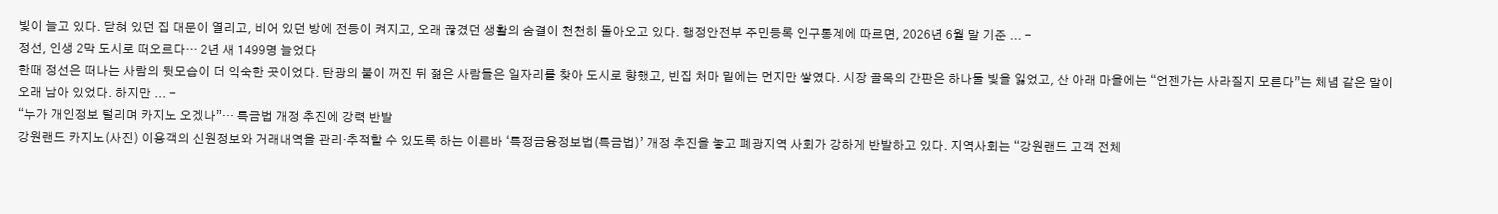빛이 늘고 있다. 닫혀 있던 집 대문이 열리고, 비어 있던 방에 전등이 켜지고, 오래 끊겼던 생활의 숨결이 천천히 돌아오고 있다. 행정안전부 주민등록 인구통계에 따르면, 2026년 6월 말 기준 ... -
정선, 인생 2막 도시로 떠오르다… 2년 새 1499명 늘었다
한때 정선은 떠나는 사람의 뒷모습이 더 익숙한 곳이었다. 탄광의 불이 꺼진 뒤 젊은 사람들은 일자리를 찾아 도시로 향했고, 빈집 처마 밑에는 먼지만 쌓였다. 시장 골목의 간판은 하나둘 빛을 잃었고, 산 아래 마을에는 “언젠가는 사라질지 모른다”는 체념 같은 말이 오래 남아 있었다. 하지만 ... -
“누가 개인정보 털리며 카지노 오겠나”… 특금법 개정 추진에 강력 반발
강원랜드 카지노(사진) 이용객의 신원정보와 거래내역을 관리·추적할 수 있도록 하는 이른바 ‘특정금융정보법(특금법)’ 개정 추진을 놓고 폐광지역 사회가 강하게 반발하고 있다. 지역사회는 “강원랜드 고객 전체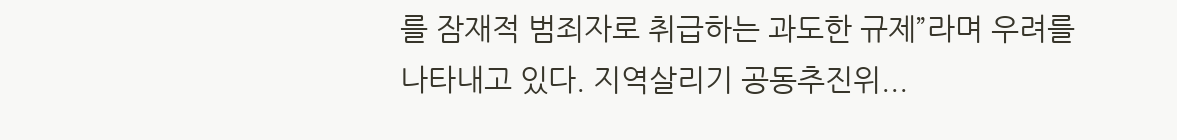를 잠재적 범죄자로 취급하는 과도한 규제”라며 우려를 나타내고 있다. 지역살리기 공동추진위...